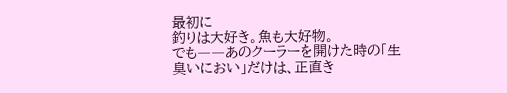最初に
釣りは大好き。魚も大好物。
でも――あのクーラーを開けた時の「生臭いにおい」だけは、正直き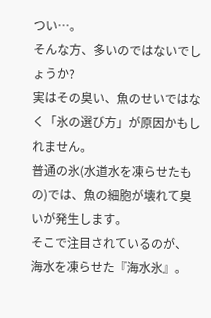つい…。
そんな方、多いのではないでしょうか?
実はその臭い、魚のせいではなく「氷の選び方」が原因かもしれません。
普通の氷(水道水を凍らせたもの)では、魚の細胞が壊れて臭いが発生します。
そこで注目されているのが、
海水を凍らせた『海水氷』。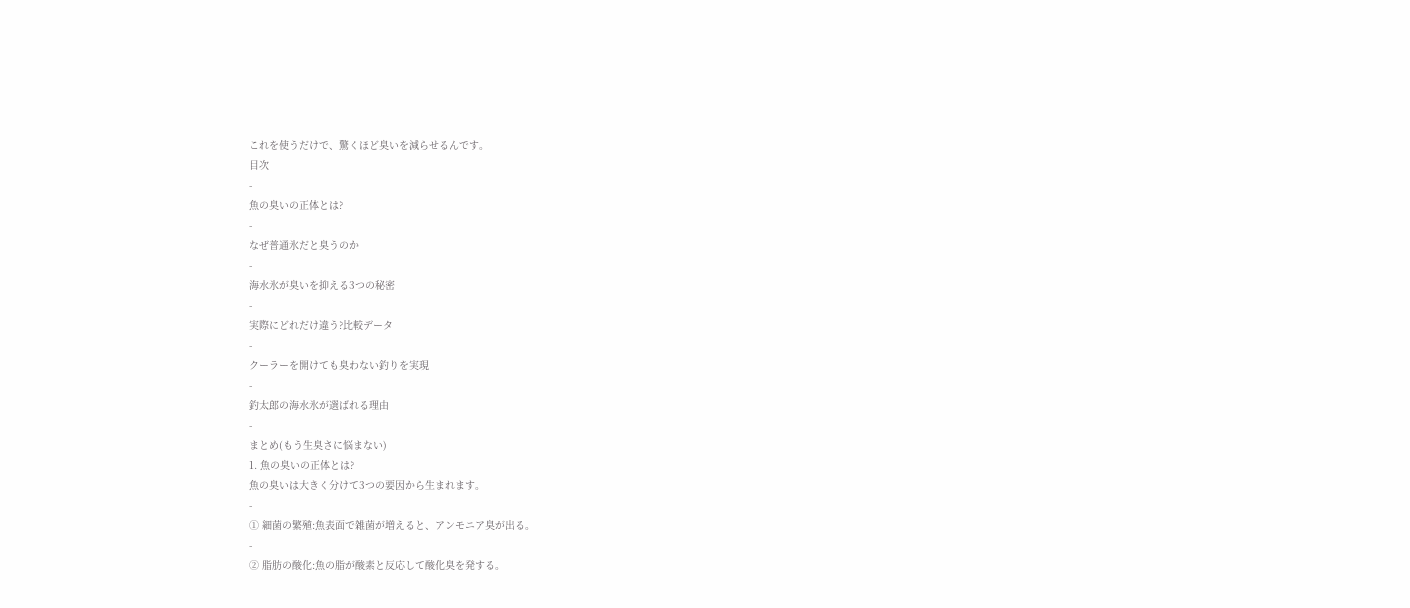これを使うだけで、驚くほど臭いを減らせるんです。
目次
-
魚の臭いの正体とは?
-
なぜ普通氷だと臭うのか
-
海水氷が臭いを抑える3つの秘密
-
実際にどれだけ違う?比較データ
-
クーラーを開けても臭わない釣りを実現
-
釣太郎の海水氷が選ばれる理由
-
まとめ(もう生臭さに悩まない)
1. 魚の臭いの正体とは?
魚の臭いは大きく分けて3つの要因から生まれます。
-
① 細菌の繁殖:魚表面で雑菌が増えると、アンモニア臭が出る。
-
② 脂肪の酸化:魚の脂が酸素と反応して酸化臭を発する。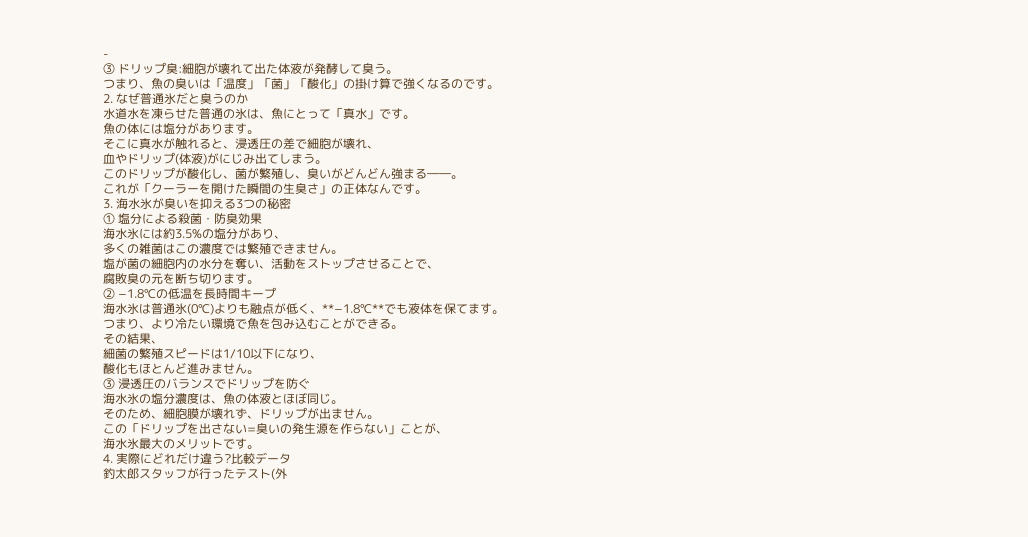-
③ ドリップ臭:細胞が壊れて出た体液が発酵して臭う。
つまり、魚の臭いは「温度」「菌」「酸化」の掛け算で強くなるのです。
2. なぜ普通氷だと臭うのか
水道水を凍らせた普通の氷は、魚にとって「真水」です。
魚の体には塩分があります。
そこに真水が触れると、浸透圧の差で細胞が壊れ、
血やドリップ(体液)がにじみ出てしまう。
このドリップが酸化し、菌が繁殖し、臭いがどんどん強まる――。
これが「クーラーを開けた瞬間の生臭さ」の正体なんです。
3. 海水氷が臭いを抑える3つの秘密
① 塩分による殺菌・防臭効果
海水氷には約3.5%の塩分があり、
多くの雑菌はこの濃度では繁殖できません。
塩が菌の細胞内の水分を奪い、活動をストップさせることで、
腐敗臭の元を断ち切ります。
② −1.8℃の低温を長時間キープ
海水氷は普通氷(0℃)よりも融点が低く、**−1.8℃**でも液体を保てます。
つまり、より冷たい環境で魚を包み込むことができる。
その結果、
細菌の繁殖スピードは1/10以下になり、
酸化もほとんど進みません。
③ 浸透圧のバランスでドリップを防ぐ
海水氷の塩分濃度は、魚の体液とほぼ同じ。
そのため、細胞膜が壊れず、ドリップが出ません。
この「ドリップを出さない=臭いの発生源を作らない」ことが、
海水氷最大のメリットです。
4. 実際にどれだけ違う?比較データ
釣太郎スタッフが行ったテスト(外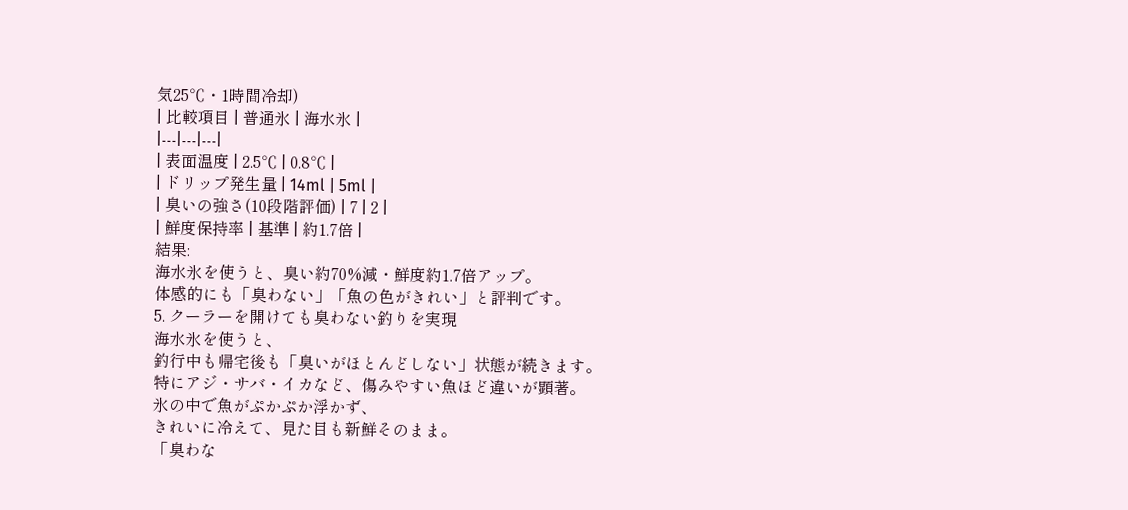気25℃・1時間冷却)
| 比較項目 | 普通氷 | 海水氷 |
|---|---|---|
| 表面温度 | 2.5℃ | 0.8℃ |
| ドリップ発生量 | 14ml | 5ml |
| 臭いの強さ(10段階評価) | 7 | 2 |
| 鮮度保持率 | 基準 | 約1.7倍 |
結果:
海水氷を使うと、臭い約70%減・鮮度約1.7倍アップ。
体感的にも「臭わない」「魚の色がきれい」と評判です。
5. クーラーを開けても臭わない釣りを実現
海水氷を使うと、
釣行中も帰宅後も「臭いがほとんどしない」状態が続きます。
特にアジ・サバ・イカなど、傷みやすい魚ほど違いが顕著。
氷の中で魚がぷかぷか浮かず、
きれいに冷えて、見た目も新鮮そのまま。
「臭わな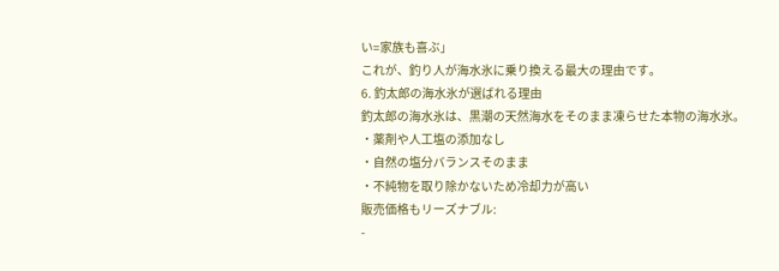い=家族も喜ぶ」
これが、釣り人が海水氷に乗り換える最大の理由です。
6. 釣太郎の海水氷が選ばれる理由
釣太郎の海水氷は、黒潮の天然海水をそのまま凍らせた本物の海水氷。
・薬剤や人工塩の添加なし
・自然の塩分バランスそのまま
・不純物を取り除かないため冷却力が高い
販売価格もリーズナブル:
-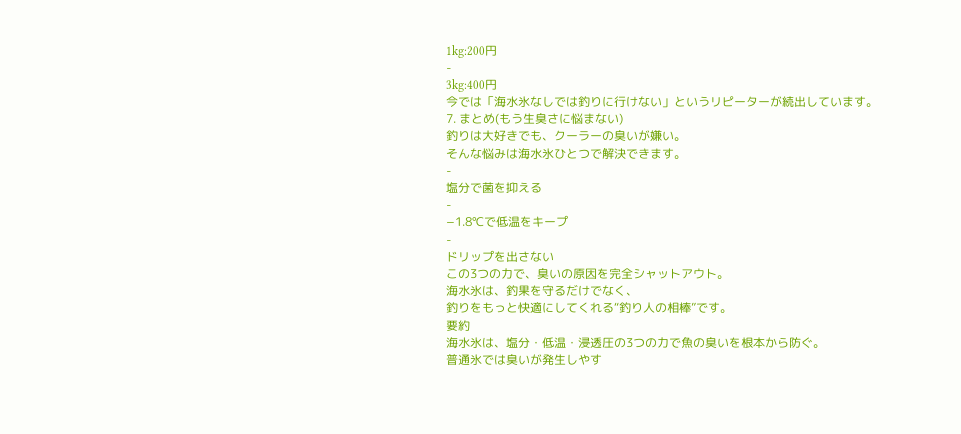1kg:200円
-
3kg:400円
今では「海水氷なしでは釣りに行けない」というリピーターが続出しています。
7. まとめ(もう生臭さに悩まない)
釣りは大好きでも、クーラーの臭いが嫌い。
そんな悩みは海水氷ひとつで解決できます。
-
塩分で菌を抑える
-
−1.8℃で低温をキープ
-
ドリップを出さない
この3つの力で、臭いの原因を完全シャットアウト。
海水氷は、釣果を守るだけでなく、
釣りをもっと快適にしてくれる“釣り人の相棒”です。
要約
海水氷は、塩分・低温・浸透圧の3つの力で魚の臭いを根本から防ぐ。
普通氷では臭いが発生しやす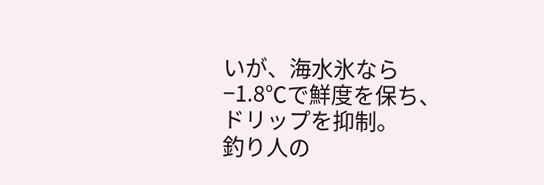いが、海水氷なら−1.8℃で鮮度を保ち、ドリップを抑制。
釣り人の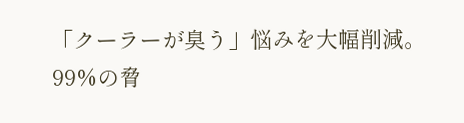「クーラーが臭う」悩みを大幅削減。
99%の脅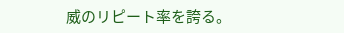威のリピート率を誇る。